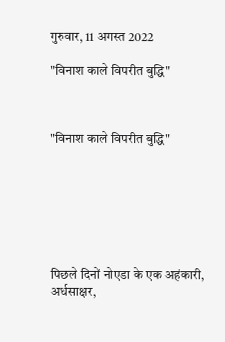गुरुवार, 11 अगस्त 2022

"विनाश काले विपरीत बुद्धि"



"विनाश काले विपरीत बुद्धि"







पिछले दिनों नोएडा के एक अहंकारी, अर्धसाक्षर,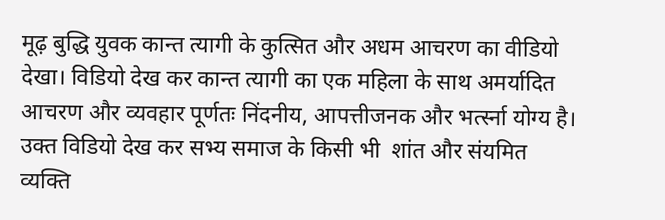मूढ़ बुद्धि युवक कान्त त्यागी के कुत्सित और अधम आचरण का वीडियो देखा। विडियो देख कर कान्त त्यागी का एक महिला के साथ अमर्यादित आचरण और व्यवहार पूर्णतः निंदनीय, आपत्तीजनक और भर्त्स्ना योग्य है। उक्त विडियो देख कर सभ्य समाज के किसी भी  शांत और संयमित व्यक्ति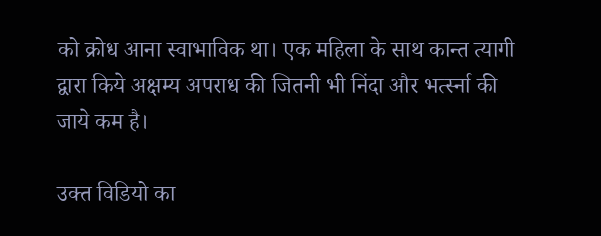को क्रोध आना स्वाभाविक था। एक महिला के साथ कान्त त्यागी द्वारा किये अक्षम्य अपराध की जितनी भी निंदा और भर्त्स्ना की जाये कम है।

उक्त विडियो का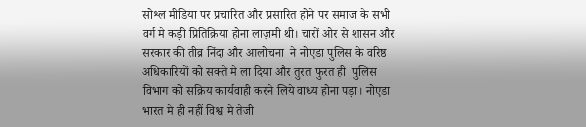सोश्ल मीडिया पर प्रचारित और प्रसारित होने पर समाज के सभी वर्ग मे कड़ी प्रितिक्रिया होना लाज़मी थी। चारों ओर से शासन और सरकार की तीव्र निंदा और आलोचना  ने नोएडा पुलिस के वरिष्ठ अधिकारियों को सक्ते मे ला दिया और तुरत फुरत ही  पुलिस विभाग को सक्रिय कार्यवाही करने लिये वाध्य होना पड़ा। नोएडा भारत मे ही नहीं विश्व मे तेजी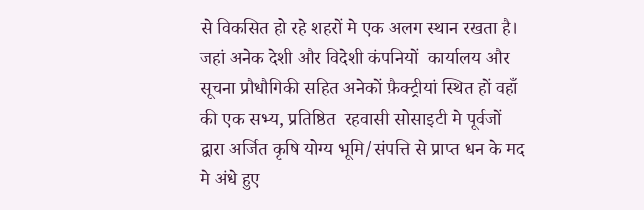से विकसित हो रहे शहरों मे एक अलग स्थान रखता है।  जहां अनेक देशी और विदेशी कंपनियों  कार्यालय और सूचना प्रौधौगिकी सहित अनेकों फ़ैक्ट्रीयां स्थित हों वहाँ की एक सभ्य, प्रतिष्ठित  रहवासी सोसाइटी मे पूर्वजों द्वारा अर्जित कृषि योग्य भूमि/संपत्ति से प्राप्त धन के मद मे अंधे हुए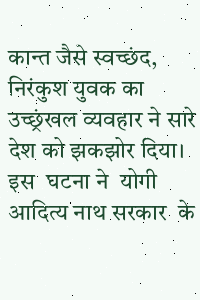कान्त जैसे स्वच्छंद,  निरंकुश युवक का उच्छ्रंखल व्यवहार ने सारे देश को झकझोर दिया। इस  घटना ने  योगी आदित्य नाथ सरकार  के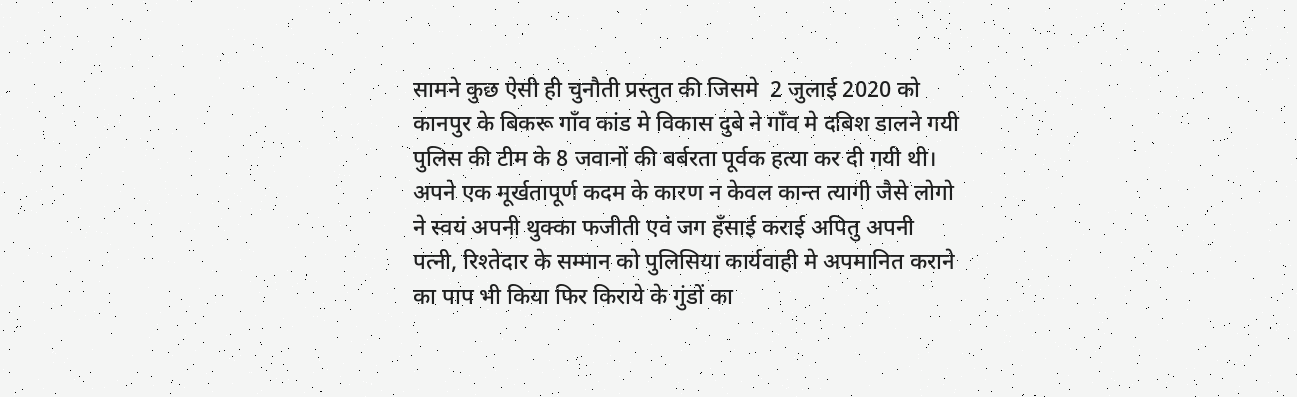सामने कुछ ऐसी ही चुनौती प्रस्तुत की जिसमे  2 जुलाई 2020 को कानपुर के बिकरू गाँव कांड मे विकास दुबे ने गाँव मे दबिश डालने गयी पुलिस की टीम के 8 जवानों की बर्बरता पूर्वक हत्या कर दी गयी थी। अपने एक मूर्खतापूर्ण कदम के कारण न केवल कान्त त्यागी जैसे लोगो ने स्वयं अपनी थुक्का फजीती एवं जग हँसाई कराई अपितु अपनी पत्नी, रिश्तेदार के सम्मान को पुलिसिया कार्यवाही मे अपमानित कराने का पाप भी किया फिर किराये के गुंडों का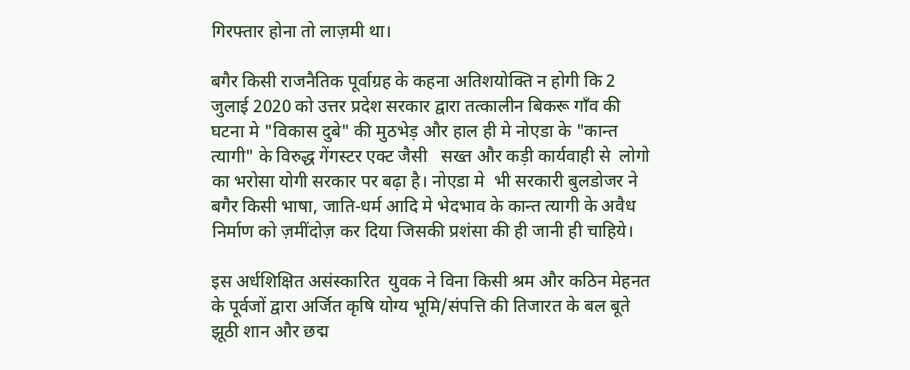गिरफ्तार होना तो लाज़मी था।

बगैर किसी राजनैतिक पूर्वाग्रह के कहना अतिशयोक्ति न होगी कि 2 जुलाई 2020 को उत्तर प्रदेश सरकार द्वारा तत्कालीन बिकरू गाँव की घटना मे "विकास दुबे" की मुठभेड़ और हाल ही मे नोएडा के "कान्त त्यागी" के विरुद्ध गेंगस्टर एक्ट जैसी   सख्त और कड़ी कार्यवाही से  लोगो का भरोसा योगी सरकार पर बढ़ा है। नोएडा मे  भी सरकारी बुलडोजर ने बगैर किसी भाषा, जाति-धर्म आदि मे भेदभाव के कान्त त्यागी के अवैध निर्माण को ज़मींदोज़ कर दिया जिसकी प्रशंसा की ही जानी ही चाहिये।

इस अर्धशिक्षित असंस्कारित  युवक ने विना किसी श्रम और कठिन मेहनत के पूर्वजों द्वारा अर्जित कृषि योग्य भूमि/संपत्ति की तिजारत के बल बूते झूठी शान और छद्म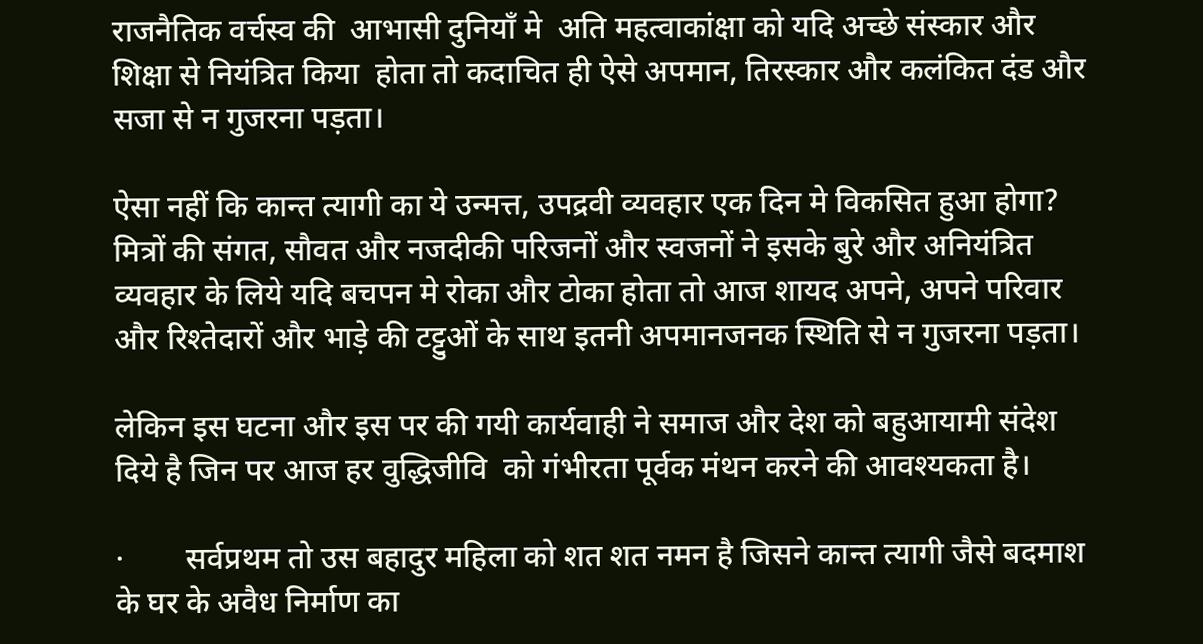राजनैतिक वर्चस्व की  आभासी दुनियाँ मे  अति महत्वाकांक्षा को यदि अच्छे संस्कार और शिक्षा से नियंत्रित किया  होता तो कदाचित ही ऐसे अपमान, तिरस्कार और कलंकित दंड और सजा से न गुजरना पड़ता।

ऐसा नहीं कि कान्त त्यागी का ये उन्मत्त, उपद्रवी व्यवहार एक दिन मे विकसित हुआ होगा?  मित्रों की संगत, सौवत और नजदीकी परिजनों और स्वजनों ने इसके बुरे और अनियंत्रित व्यवहार के लिये यदि बचपन मे रोका और टोका होता तो आज शायद अपने, अपने परिवार और रिश्तेदारों और भाड़े की टट्टुओं के साथ इतनी अपमानजनक स्थिति से न गुजरना पड़ता।

लेकिन इस घटना और इस पर की गयी कार्यवाही ने समाज और देश को बहुआयामी संदेश दिये है जिन पर आज हर वुद्धिजीवि  को गंभीरता पूर्वक मंथन करने की आवश्यकता है।

·        सर्वप्रथम तो उस बहादुर महिला को शत शत नमन है जिसने कान्त त्यागी जैसे बदमाश के घर के अवैध निर्माण का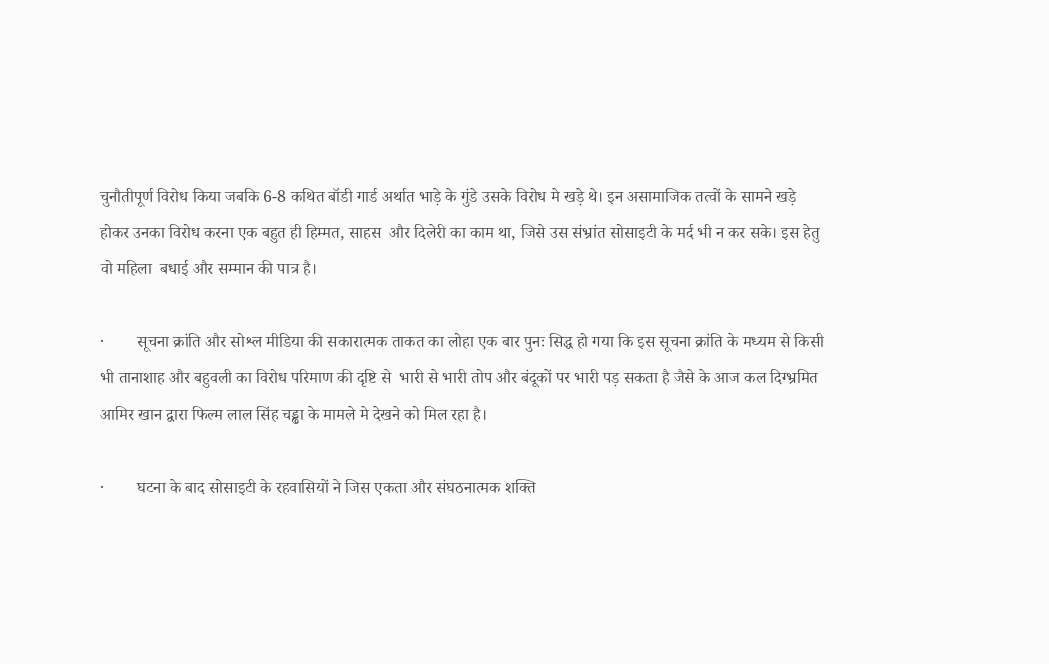चुनौतीपूर्ण विरोध किया जबकि 6-8 कथित बॉडी गार्ड अर्थात भाड़े के गुंडे उसके विरोध मे खड़े थे। इन असामाजिक तत्वों के सामने खड़े होकर उनका विरोध करना एक बहुत ही हिम्मत, साहस  और दिलेरी का काम था, जिसे उस संभ्रांत सोसाइटी के मर्द भी न कर सके। इस हेतु वो महिला  बधाई और सम्मान की पात्र है।

·        सूचना क्रांति और सोश्ल मीडिया की सकारात्मक ताकत का लोहा एक बार पुनः सिद्ध हो गया कि इस सूचना क्रांति के मध्यम से किसी भी तानाशाह और बहुवली का विरोध परिमाण की दृष्टि से  भारी से भारी तोप और बंदूकों पर भारी पड़ सकता है जैसे के आज कल दिग्भ्रमित आमिर खान द्वारा फिल्म लाल सिंह चड्ढा के मामले मे देखने को मिल रहा है।

·        घटना के बाद सोसाइटी के रहवासियों ने जिस एकता और संघठनात्मक शक्ति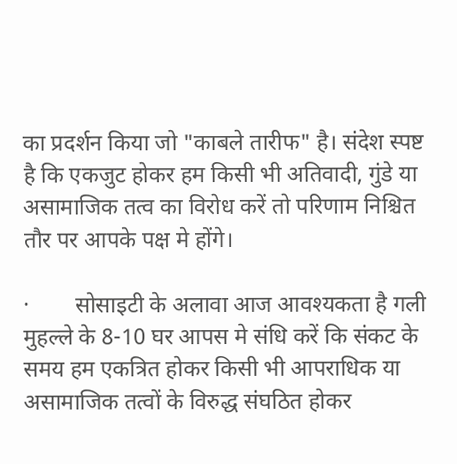का प्रदर्शन किया जो "काबले तारीफ" है। संदेश स्पष्ट है कि एकजुट होकर हम किसी भी अतिवादी, गुंडे या असामाजिक तत्व का विरोध करें तो परिणाम निश्चित तौर पर आपके पक्ष मे होंगे।

·        सोसाइटी के अलावा आज आवश्यकता है गली मुहल्ले के 8-10 घर आपस मे संधि करें कि संकट के समय हम एकत्रित होकर किसी भी आपराधिक या असामाजिक तत्वों के विरुद्ध संघठित होकर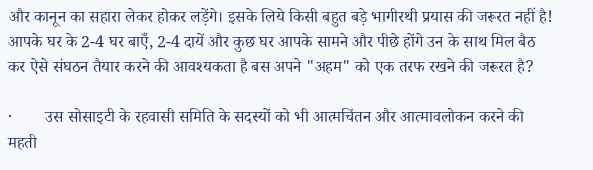और कानून का सहारा लेकर होकर लड़ेंगे। इसके लिये किसी बहुत बड़े भागीरथी प्रयास की जरूरत नहीं है! आपके घर के 2-4 घर बाएँ, 2-4 दायें और कुछ घर आपके सामने और पीछे होंगे उन के साथ मिल बैठ कर ऐसे संघठन तैयार करने की आवश्यकता है बस अपने "अहम" को एक तरफ रखने की जरूरत है?

·        उस सोसाइटी के रहवासी समिति के सदस्यों को भी आत्मचिंतन और आत्मावलोकन करने की महती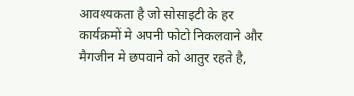आवश्यकता है जो सोसाइटी के हर कार्यक्रमों मे अपनी फोटो निकलवाने और मैगजीन मे छपवाने को आतुर रहते है,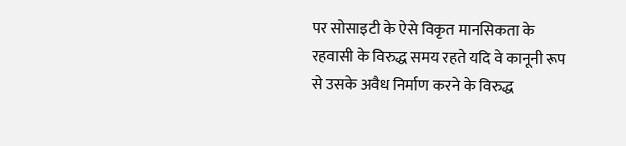पर सोसाइटी के ऐसे विकृत मानसिकता के रहवासी के विरुद्ध समय रहते यदि वे कानूनी रूप से उसके अवैध निर्माण करने के विरुद्ध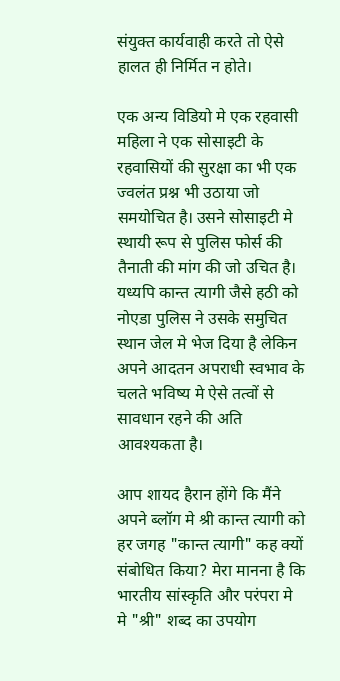संयुक्त कार्यवाही करते तो ऐसे हालत ही निर्मित न होते।

एक अन्य विडियो मे एक रहवासी महिला ने एक सोसाइटी के रहवासियों की सुरक्षा का भी एक ज्वलंत प्रश्न भी उठाया जो समयोचित है। उसने सोसाइटी मे स्थायी रूप से पुलिस फोर्स की तैनाती की मांग की जो उचित है। यध्यपि कान्त त्यागी जैसे हठी को नोएडा पुलिस ने उसके समुचित स्थान जेल मे भेज दिया है लेकिन अपने आदतन अपराधी स्वभाव के चलते भविष्य मे ऐसे तत्वों से सावधान रहने की अति आवश्यकता है।

आप शायद हैरान होंगे कि मैंने अपने ब्लॉग मे श्री कान्त त्यागी को हर जगह "कान्त त्यागी" कह क्यों संबोधित किया? मेरा मानना है कि भारतीय सांस्कृति और परंपरा मे मे "श्री" शब्द का उपयोग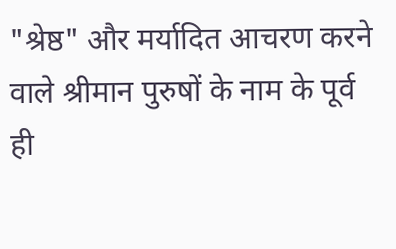"श्रेष्ठ" और मर्यादित आचरण करने वाले श्रीमान पुरुषों के नाम के पूर्व ही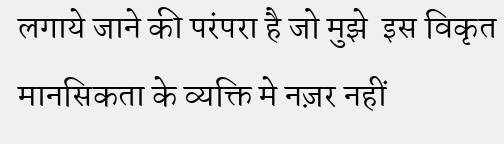लगाये जाने की परंपरा है जो मुझे  इस विकृत मानसिकता के व्यक्ति मे नज़र नहीं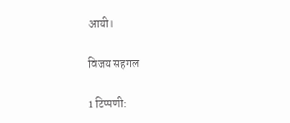आयी।

विजय सहगल

1 टिप्पणी: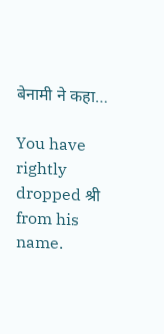बेनामी ने कहा…

You have rightly dropped श्री from his name.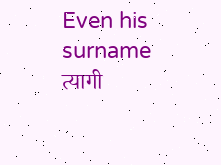Even his surname त्यागी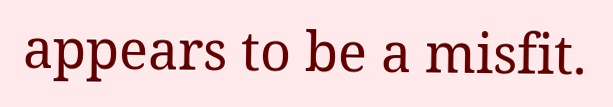appears to be a misfit.